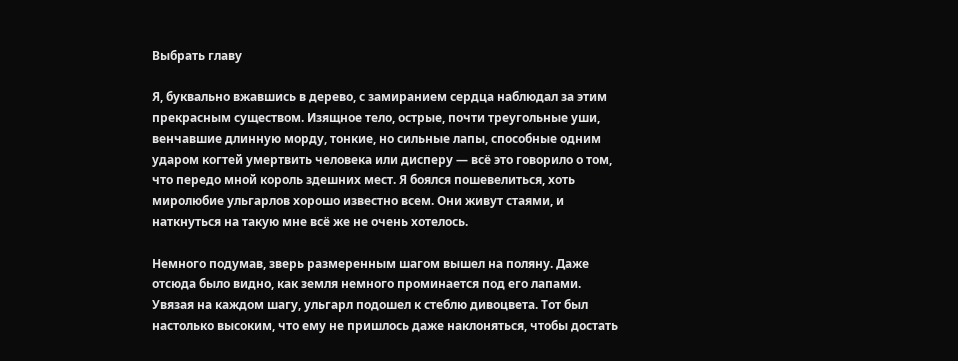Выбрать главу

Я, буквально вжавшись в дерево, с замиранием сердца наблюдал за этим прекрасным существом. Изящное тело, острые, почти треугольные уши, венчавшие длинную морду, тонкие, но сильные лапы, способные одним ударом когтей умертвить человека или дисперу — всё это говорило о том, что передо мной король здешних мест. Я боялся пошевелиться, хоть миролюбие ульгарлов хорошо известно всем. Они живут стаями, и наткнуться на такую мне всё же не очень хотелось.

Немного подумав, зверь размеренным шагом вышел на поляну. Даже отсюда было видно, как земля немного проминается под его лапами. Увязая на каждом шагу, ульгарл подошел к стеблю дивоцвета. Тот был настолько высоким, что ему не пришлось даже наклоняться, чтобы достать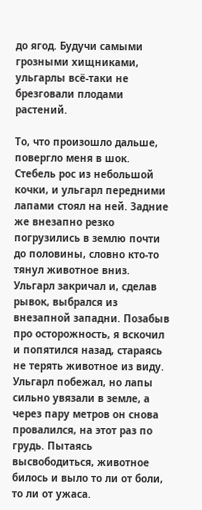до ягод. Будучи самыми грозными хищниками, ульгарлы всё-таки не брезговали плодами растений.

То, что произошло дальше, повергло меня в шок. Стебель рос из небольшой кочки, и ульгарл передними лапами стоял на ней. Задние же внезапно резко погрузились в землю почти до половины, словно кто-то тянул животное вниз. Ульгарл закричал и, сделав рывок, выбрался из внезапной западни. Позабыв про осторожность, я вскочил и попятился назад, стараясь не терять животное из виду. Ульгарл побежал, но лапы сильно увязали в земле, а через пару метров он снова провалился, на этот раз по грудь. Пытаясь высвободиться, животное билось и выло то ли от боли, то ли от ужаса.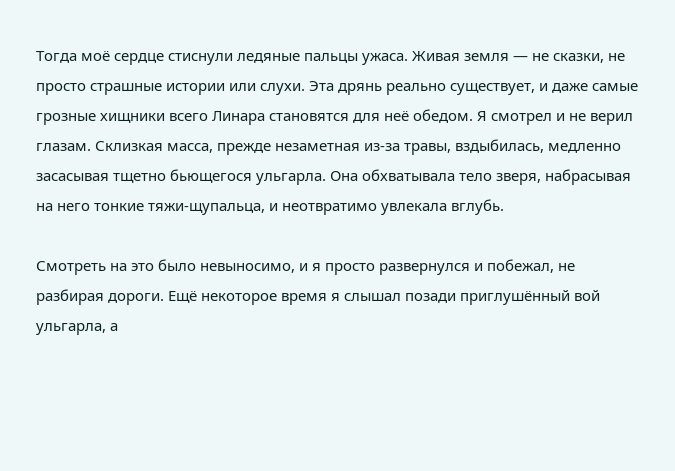Тогда моё сердце стиснули ледяные пальцы ужаса. Живая земля — не сказки, не просто страшные истории или слухи. Эта дрянь реально существует, и даже самые грозные хищники всего Линара становятся для неё обедом. Я смотрел и не верил глазам. Склизкая масса, прежде незаметная из-за травы, вздыбилась, медленно засасывая тщетно бьющегося ульгарла. Она обхватывала тело зверя, набрасывая на него тонкие тяжи-щупальца, и неотвратимо увлекала вглубь.

Смотреть на это было невыносимо, и я просто развернулся и побежал, не разбирая дороги. Ещё некоторое время я слышал позади приглушённый вой ульгарла, а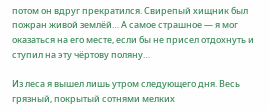потом он вдруг прекратился. Свирепый хищник был пожран живой землёй… А самое страшное — я мог оказаться на его месте, если бы не присел отдохнуть и ступил на эту чёртову поляну…

Из леса я вышел лишь утром следующего дня. Весь грязный, покрытый сотнями мелких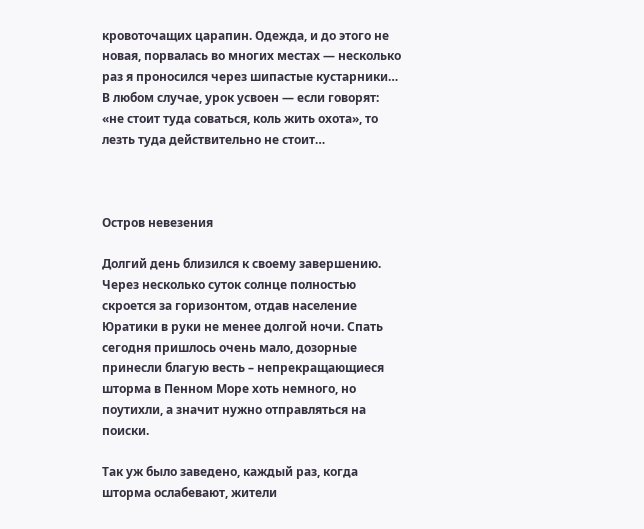кровоточащих царапин. Одежда, и до этого не новая, порвалась во многих местах — несколько раз я проносился через шипастые кустарники… В любом случае, урок усвоен — если говорят: «не стоит туда соваться, коль жить охота», то лезть туда действительно не стоит…



Остров невезения

Долгий день близился к своему завершению. Через несколько суток солнце полностью скроется за горизонтом, отдав население Юратики в руки не менее долгой ночи. Спать сегодня пришлось очень мало, дозорные принесли благую весть – непрекращающиеся шторма в Пенном Море хоть немного, но поутихли, а значит нужно отправляться на поиски.

Так уж было заведено, каждый раз, когда шторма ослабевают, жители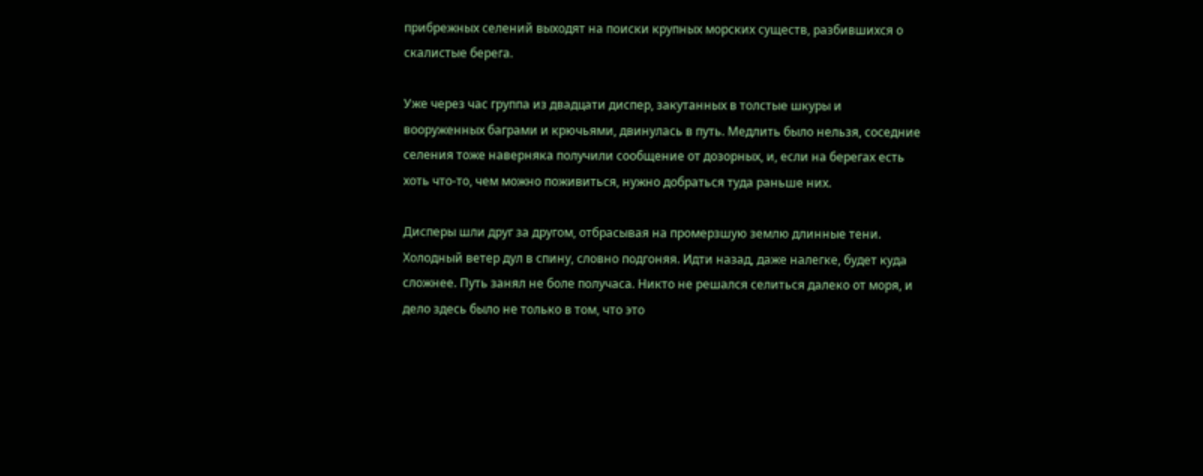прибрежных селений выходят на поиски крупных морских существ, разбившихся о скалистые берега.

Уже через час группа из двадцати диспер, закутанных в толстые шкуры и вооруженных баграми и крючьями, двинулась в путь. Медлить было нельзя, соседние селения тоже наверняка получили сообщение от дозорных, и, если на берегах есть хоть что-то, чем можно поживиться, нужно добраться туда раньше них.

Дисперы шли друг за другом, отбрасывая на промерзшую землю длинные тени. Холодный ветер дул в спину, словно подгоняя. Идти назад, даже налегке, будет куда сложнее. Путь занял не боле получаса. Никто не решался селиться далеко от моря, и дело здесь было не только в том, что это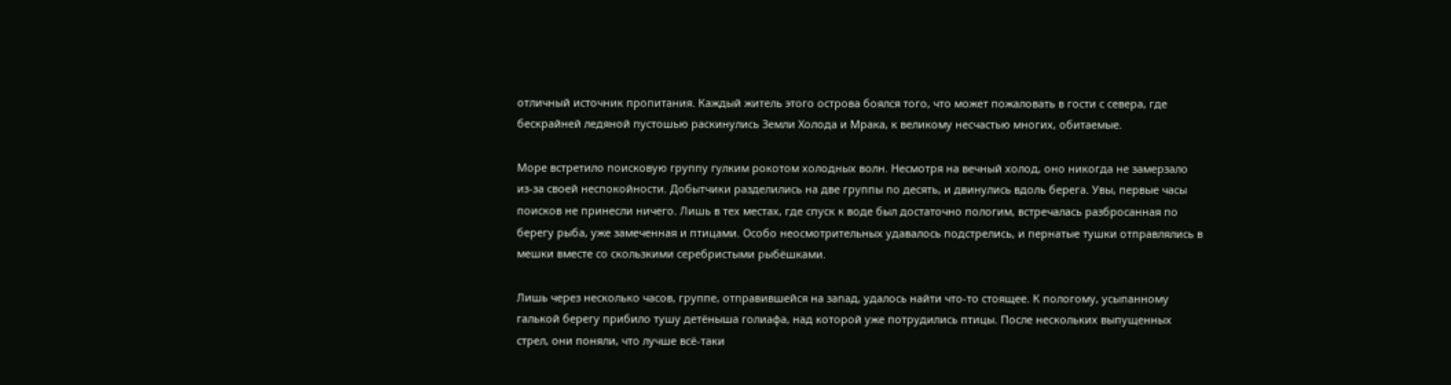отличный источник пропитания. Каждый житель этого острова боялся того, что может пожаловать в гости с севера, где бескрайней ледяной пустошью раскинулись Земли Холода и Мрака, к великому несчастью многих, обитаемые.

Море встретило поисковую группу гулким рокотом холодных волн. Несмотря на вечный холод, оно никогда не замерзало из-за своей неспокойности. Добытчики разделились на две группы по десять, и двинулись вдоль берега. Увы, первые часы поисков не принесли ничего. Лишь в тех местах, где спуск к воде был достаточно пологим, встречалась разбросанная по берегу рыба, уже замеченная и птицами. Особо неосмотрительных удавалось подстрелись, и пернатые тушки отправлялись в мешки вместе со скользкими серебристыми рыбёшками.

Лишь через несколько часов, группе, отправившейся на запад, удалось найти что-то стоящее. К пологому, усыпанному галькой берегу прибило тушу детёныша голиафа, над которой уже потрудились птицы. После нескольких выпущенных стрел, они поняли, что лучше всё-таки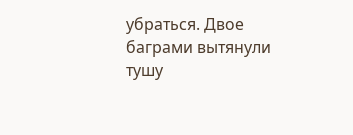убраться. Двое баграми вытянули тушу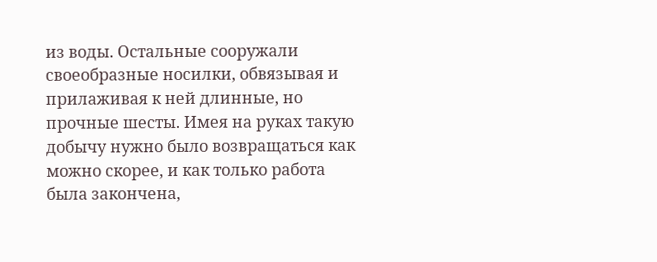из воды. Остальные сооружали своеобразные носилки, обвязывая и прилаживая к ней длинные, но прочные шесты. Имея на руках такую добычу нужно было возвращаться как можно скорее, и как только работа была закончена,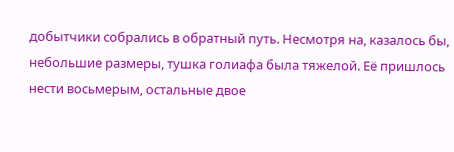добытчики собрались в обратный путь. Несмотря на, казалось бы, небольшие размеры, тушка голиафа была тяжелой. Её пришлось нести восьмерым, остальные двое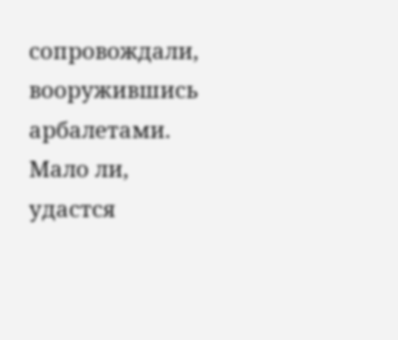сопровождали, вооружившись арбалетами. Мало ли, удастся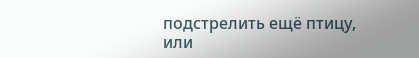подстрелить ещё птицу, или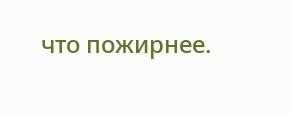что пожирнее.